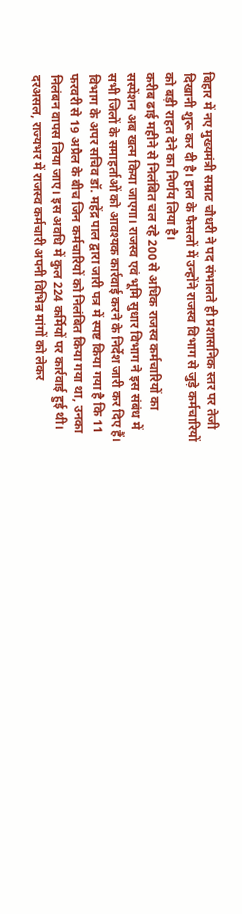बिहार में नए मुख्यमंत्री सम्राट चौधरी ने पद संभालते ही प्रशासनिक स्तर पर तेजी दिखानी शुरू कर दी है। हाल के फैसलों में उन्होंने राजस्व विभाग से जुड़े कर्मचारियों को बड़ी राहत देने का निर्णय लिया है।
करीब ढाई महीने से निलंबित चल रहे 200 से अधिक राजस्व कर्मचारियों का सस्पेंशन अब खत्म किया जाएगा। राजस्व एवं भूमि सुधार विभाग ने इस संबंध में सभी जिलों के समाहर्ताओं को आवश्यक कार्रवाई करने के निर्देश जारी कर दिए हैं। विभाग के अपर सचिव डॉ. महेंद्र पाल द्वारा जारी पत्र में स्पष्ट किया गया है कि 11 फरवरी से 19 अप्रैल के बीच जिन कर्मचारियों को निलंबित किया गया था, उनका निलंबन वापस लिया जाए। इस अवधि में कुल 224 कर्मियों पर कार्रवाई हुई थी। दरअसल, राज्यभर में राजस्व कर्मचारी अपनी विभिन्न मांगों को लेकर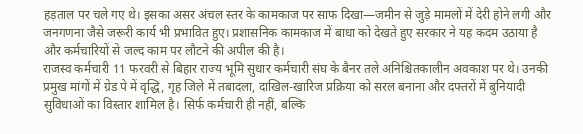हड़ताल पर चले गए थे। इसका असर अंचल स्तर के कामकाज पर साफ दिखा—जमीन से जुड़े मामलों में देरी होने लगी और जनगणना जैसे जरूरी कार्य भी प्रभावित हुए। प्रशासनिक कामकाज में बाधा को देखते हुए सरकार ने यह कदम उठाया है और कर्मचारियों से जल्द काम पर लौटने की अपील की है।
राजस्व कर्मचारी 11 फरवरी से बिहार राज्य भूमि सुधार कर्मचारी संघ के बैनर तले अनिश्चितकालीन अवकाश पर थे। उनकी प्रमुख मांगों में ग्रेड पे में वृद्धि, गृह जिले में तबादला, दाखिल-खारिज प्रक्रिया को सरल बनाना और दफ्तरों में बुनियादी सुविधाओं का विस्तार शामिल है। सिर्फ कर्मचारी ही नहीं, बल्कि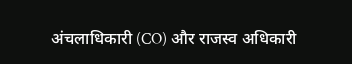अंचलाधिकारी (CO) और राजस्व अधिकारी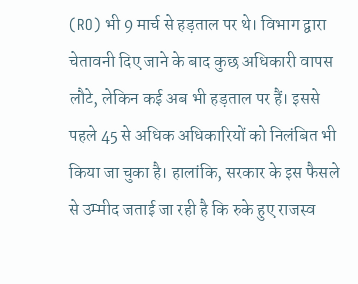(RO) भी 9 मार्च से हड़ताल पर थे। विभाग द्वारा चेतावनी दिए जाने के बाद कुछ अधिकारी वापस लौटे, लेकिन कई अब भी हड़ताल पर हैं। इससे पहले 45 से अधिक अधिकारियों को निलंबित भी किया जा चुका है। हालांकि, सरकार के इस फैसले से उम्मीद जताई जा रही है कि रुके हुए राजस्व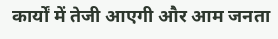कार्यों में तेजी आएगी और आम जनता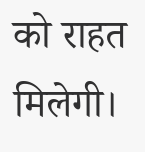को राहत मिलेगी।